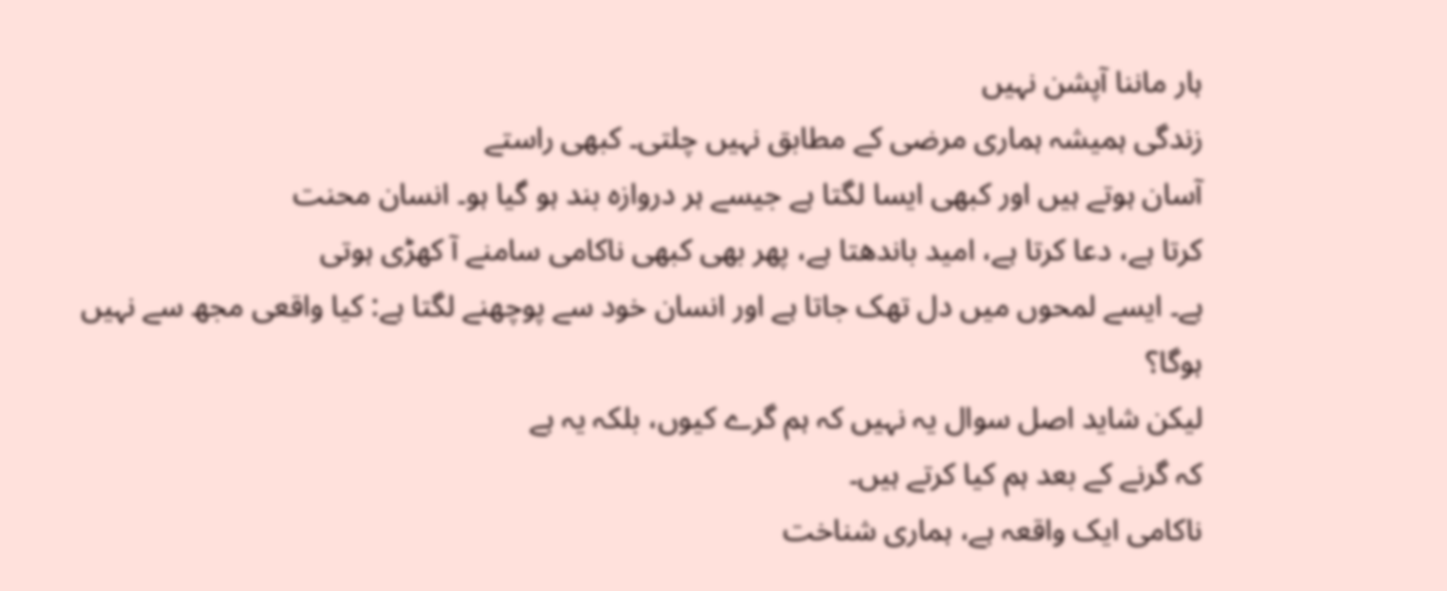ہار ماننا آپشن نہیں
زندگی ہمیشہ ہماری مرضی کے مطابق نہیں چلتی۔ کبھی راستے
آسان ہوتے ہیں اور کبھی ایسا لگتا ہے جیسے ہر دروازہ بند ہو گیا ہو۔ انسان محنت
کرتا ہے، دعا کرتا ہے، امید باندھتا ہے، پھر بھی کبھی ناکامی سامنے آ کھڑی ہوتی
ہے۔ ایسے لمحوں میں دل تھک جاتا ہے اور انسان خود سے پوچھنے لگتا ہے: کیا واقعی مجھ سے نہیں ہوگا؟
لیکن شاید اصل سوال یہ نہیں کہ ہم گرے کیوں، بلکہ یہ ہے
کہ گرنے کے بعد ہم کیا کرتے ہیں۔
ناکامی ایک واقعہ ہے، ہماری شناخت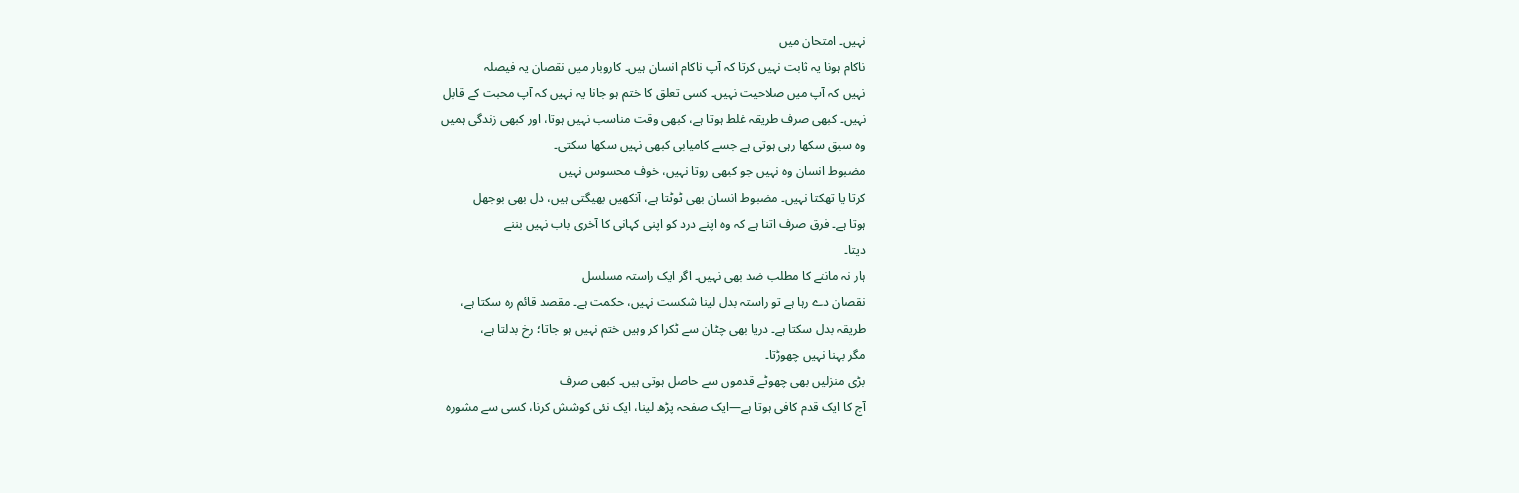نہیں۔ امتحان میں
ناکام ہونا یہ ثابت نہیں کرتا کہ آپ ناکام انسان ہیں۔ کاروبار میں نقصان یہ فیصلہ
نہیں کہ آپ میں صلاحیت نہیں۔ کسی تعلق کا ختم ہو جانا یہ نہیں کہ آپ محبت کے قابل
نہیں۔ کبھی صرف طریقہ غلط ہوتا ہے، کبھی وقت مناسب نہیں ہوتا، اور کبھی زندگی ہمیں
وہ سبق سکھا رہی ہوتی ہے جسے کامیابی کبھی نہیں سکھا سکتی۔
مضبوط انسان وہ نہیں جو کبھی روتا نہیں، خوف محسوس نہیں
کرتا یا تھکتا نہیں۔ مضبوط انسان بھی ٹوٹتا ہے، آنکھیں بھیگتی ہیں، دل بھی بوجھل
ہوتا ہے۔ فرق صرف اتنا ہے کہ وہ اپنے درد کو اپنی کہانی کا آخری باب نہیں بننے
دیتا۔
ہار نہ ماننے کا مطلب ضد بھی نہیں۔ اگر ایک راستہ مسلسل
نقصان دے رہا ہے تو راستہ بدل لینا شکست نہیں، حکمت ہے۔ مقصد قائم رہ سکتا ہے،
طریقہ بدل سکتا ہے۔ دریا بھی چٹان سے ٹکرا کر وہیں ختم نہیں ہو جاتا؛ رخ بدلتا ہے،
مگر بہنا نہیں چھوڑتا۔
بڑی منزلیں بھی چھوٹے قدموں سے حاصل ہوتی ہیں۔ کبھی صرف
آج کا ایک قدم کافی ہوتا ہے—ایک صفحہ پڑھ لینا، ایک نئی کوشش کرنا، کسی سے مشورہ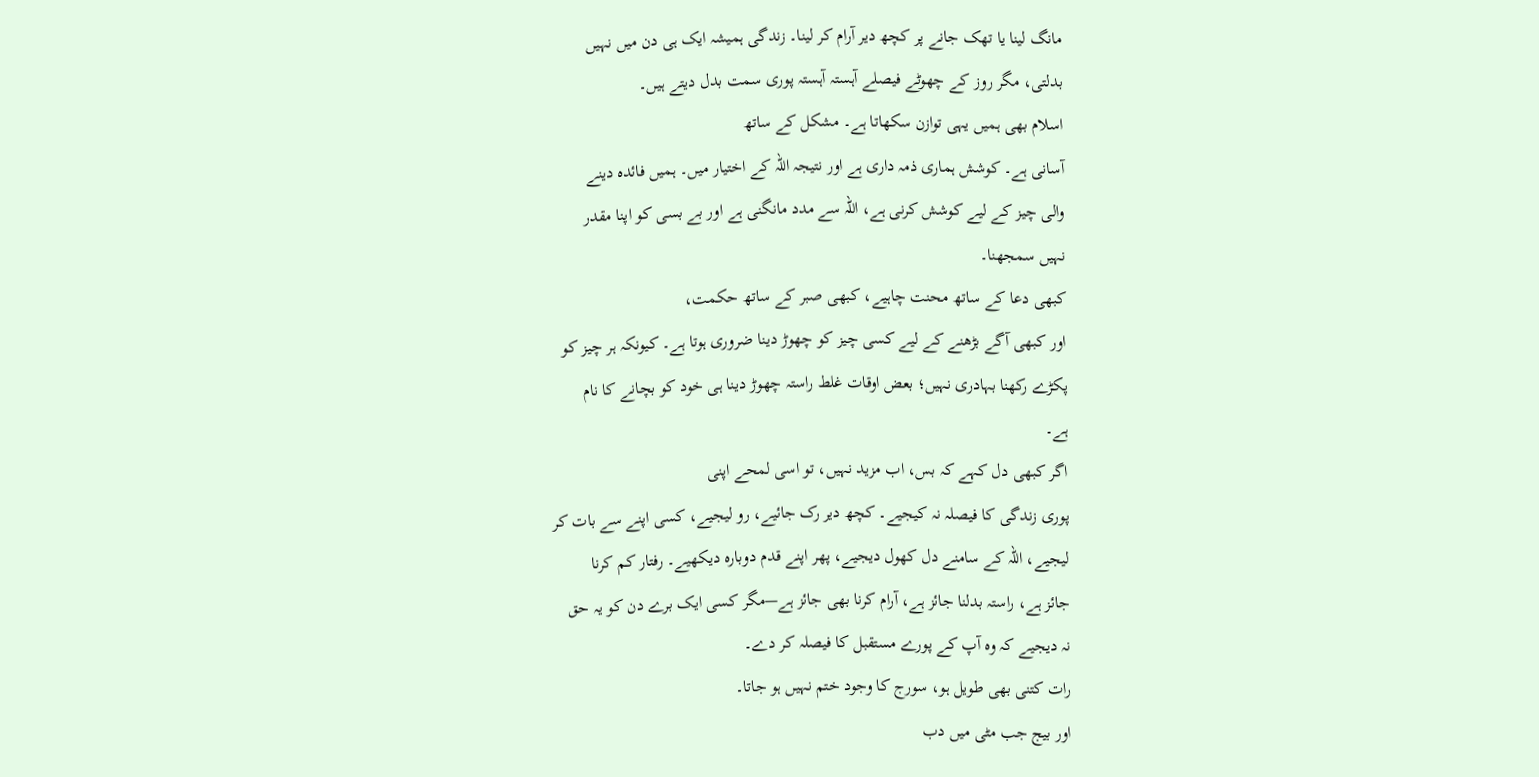مانگ لینا یا تھک جانے پر کچھ دیر آرام کر لینا۔ زندگی ہمیشہ ایک ہی دن میں نہیں
بدلتی، مگر روز کے چھوٹے فیصلے آہستہ آہستہ پوری سمت بدل دیتے ہیں۔
اسلام بھی ہمیں یہی توازن سکھاتا ہے۔ مشکل کے ساتھ
آسانی ہے۔ کوشش ہماری ذمہ داری ہے اور نتیجہ اللہ کے اختیار میں۔ ہمیں فائدہ دینے
والی چیز کے لیے کوشش کرنی ہے، اللہ سے مدد مانگنی ہے اور بے بسی کو اپنا مقدر
نہیں سمجھنا۔
کبھی دعا کے ساتھ محنت چاہیے، کبھی صبر کے ساتھ حکمت،
اور کبھی آگے بڑھنے کے لیے کسی چیز کو چھوڑ دینا ضروری ہوتا ہے۔ کیونکہ ہر چیز کو
پکڑے رکھنا بہادری نہیں؛ بعض اوقات غلط راستہ چھوڑ دینا ہی خود کو بچانے کا نام
ہے۔
اگر کبھی دل کہے کہ بس، اب مزید نہیں، تو اسی لمحے اپنی
پوری زندگی کا فیصلہ نہ کیجیے۔ کچھ دیر رک جائیے، رو لیجیے، کسی اپنے سے بات کر
لیجیے، اللہ کے سامنے دل کھول دیجیے، پھر اپنے قدم دوبارہ دیکھیے۔ رفتار کم کرنا
جائز ہے، راستہ بدلنا جائز ہے، آرام کرنا بھی جائز ہے—مگر کسی ایک برے دن کو یہ حق
نہ دیجیے کہ وہ آپ کے پورے مستقبل کا فیصلہ کر دے۔
رات کتنی بھی طویل ہو، سورج کا وجود ختم نہیں ہو جاتا۔
اور بیج جب مٹی میں دب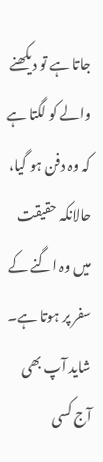جاتا ہے تو دیکھنے والے کو لگتا ہے کہ وہ دفن ہو گیا،
حالانکہ حقیقت میں وہ اگنے کے سفر پر ہوتا ہے۔
شاید آپ بھی آج کسی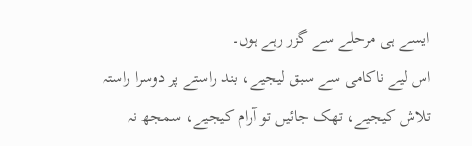ایسے ہی مرحلے سے گزر رہے ہوں۔
اس لیے ناکامی سے سبق لیجیے، بند راستے پر دوسرا راستہ
تلاش کیجیے، تھک جائیں تو آرام کیجیے، سمجھ نہ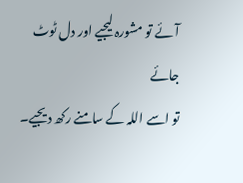آئے تو مشورہ لیجیے اور دل ٹوٹ جائے
تو اسے اللہ کے سامنے رکھ دیجیے۔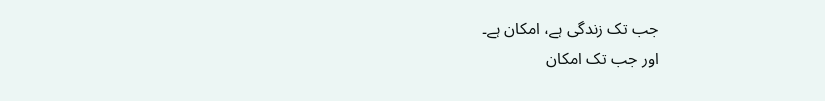جب تک زندگی ہے، امکان ہے۔
اور جب تک امکان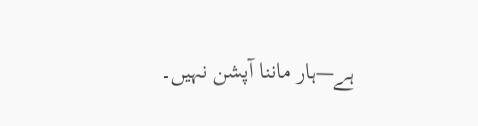ہے—ہار ماننا آپشن نہیں۔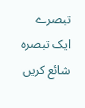تبصرے
ایک تبصرہ شائع کریں